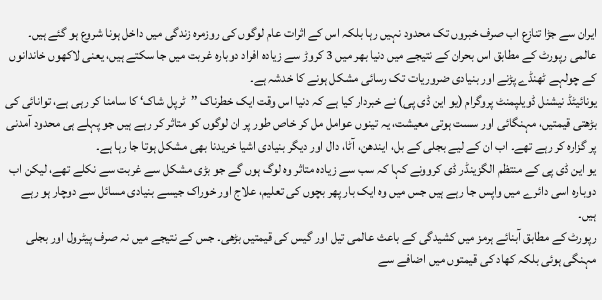ایران سے جڑا تنازع اب صرف خبروں تک محدود نہیں رہا بلکہ اس کے اثرات عام لوگوں کی روزمرہ زندگی میں داخل ہونا شروع ہو گئے ہیں۔ عالمی رپورٹ کے مطابق اس بحران کے نتیجے میں دنیا بھر میں 3 کروڑ سے زیادہ افراد دوبارہ غربت میں جا سکتے ہیں، یعنی لاکھوں خاندانوں کے چولہے ٹھنڈے پڑنے اور بنیادی ضروریات تک رسائی مشکل ہونے کا خدشہ ہے۔
یونائیٹڈ نیشنل ڈویلپمنٹ پروگرام (یو این ڈی پی) نے خبردار کیا ہے کہ دنیا اس وقت ایک خطرناک ’’ٹرپل شاک‘ کا سامنا کر رہی ہے، توانائی کی بڑھتی قیمتیں، مہنگائی اور سست ہوتی معیشت، یہ تینوں عوامل مل کر خاص طور پر ان لوگوں کو متاثر کر رہے ہیں جو پہلے ہی محدود آمدنی پر گزارہ کر رہے تھے۔ اب ان کے لیے بجلی کے بل، ایندھن، آٹا، دال اور دیگر بنیادی اشیا خریدنا بھی مشکل ہوتا جا رہا ہے۔
یو این ڈی پی کے منتظم الگزینڈر ڈی کروونے کہا کہ سب سے زیادہ متاثر وہ لوگ ہوں گے جو بڑی مشکل سے غربت سے نکلے تھے، لیکن اب دوبارہ اسی دائرے میں واپس جا رہے ہیں جس میں وہ ایک بار پھر بچوں کی تعلیم، علاج اور خوراک جیسے بنیادی مسائل سے دوچار ہو رہے ہیں۔
رپورٹ کے مطابق آبنائے ہرمز میں کشیدگی کے باعث عالمی تیل اور گیس کی قیمتیں بڑھی۔ جس کے نتیجے میں نہ صرف پیٹرول اور بجلی مہنگی ہوئی بلکہ کھاد کی قیمتوں میں اضافے سے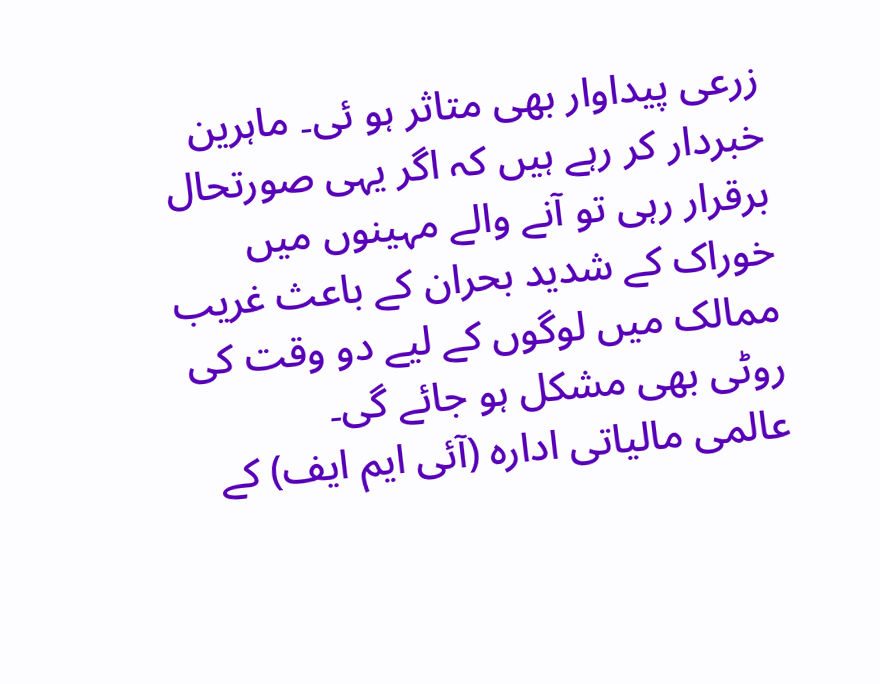زرعی پیداوار بھی متاثر ہو ئی۔ ماہرین خبردار کر رہے ہیں کہ اگر یہی صورتحال برقرار رہی تو آنے والے مہینوں میں خوراک کے شدید بحران کے باعث غریب ممالک میں لوگوں کے لیے دو وقت کی روٹی بھی مشکل ہو جائے گی۔
عالمی مالیاتی ادارہ (آئی ایم ایف) کے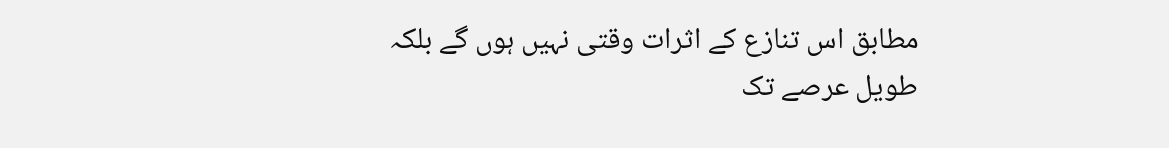مطابق اس تنازع کے اثرات وقتی نہیں ہوں گے بلکہ طویل عرصے تک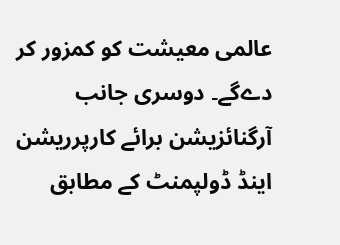عالمی معیشت کو کمزور کر دےگے۔ دوسری جانب آرگنائزیشن برائے کارپرریشن اینڈ ڈولپمنٹ کے مطابق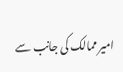امیر ممالک کی جانب سے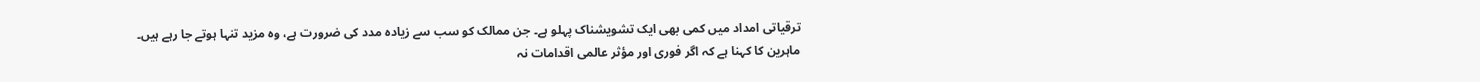ترقیاتی امداد میں کمی بھی ایک تشویشناک پہلو ہے۔ جن ممالک کو سب سے زیادہ مدد کی ضرورت ہے، وہ مزید تنہا ہوتے جا رہے ہیں۔
ماہرین کا کہنا ہے کہ اگر فوری اور مؤثر عالمی اقدامات نہ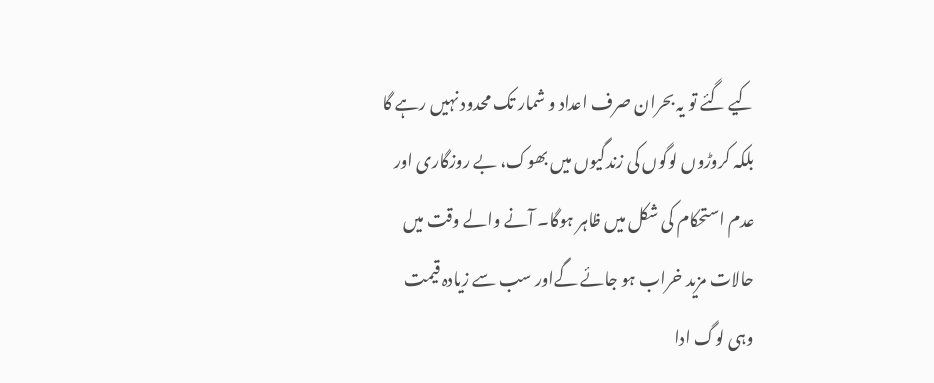کیے گئے تو یہ بحران صرف اعداد و شمار تک محدود نہیں رہے گا بلکہ کروڑوں لوگوں کی زندگیوں میں بھوک، بے روزگاری اور عدم استحکام کی شکل میں ظاہر ہوگا۔ آنے والے وقت میں حالات مزید خراب ہو جائے گےاور سب سے زیادہ قیمت وہی لوگ ادا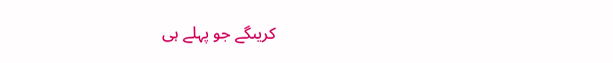کریںگے جو پہلے ہی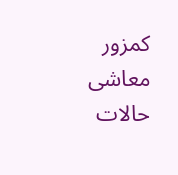کمزور معاشی حالات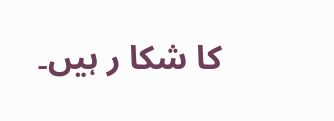کا شکا ر ہیں۔